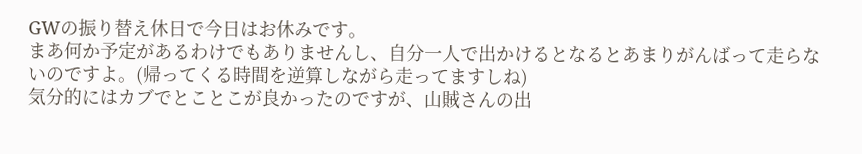GWの振り替え休日で今日はお休みです。
まあ何か予定があるわけでもありませんし、自分一人で出かけるとなるとあまりがんばって走らないのですよ。(帰ってくる時間を逆算しながら走ってますしね)
気分的にはカブでとことこが良かったのですが、山賊さんの出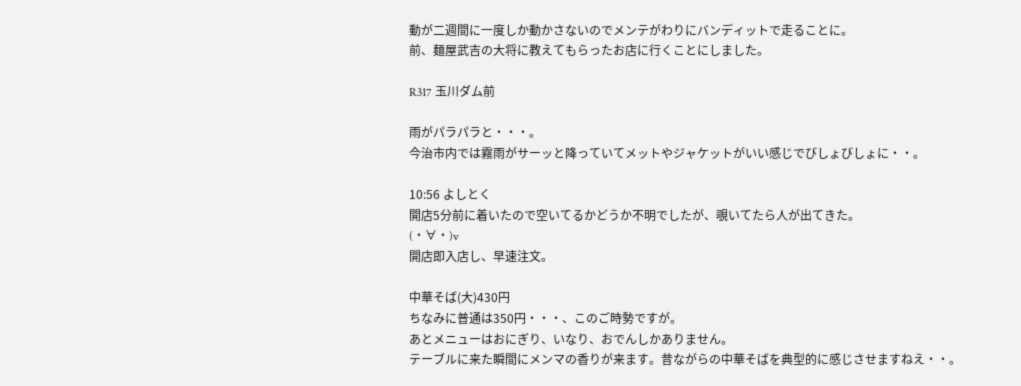動が二週間に一度しか動かさないのでメンテがわりにバンディットで走ることに。
前、麺屋武吉の大将に教えてもらったお店に行くことにしました。

R317 玉川ダム前

雨がパラパラと・・・。
今治市内では霧雨がサーッと降っていてメットやジャケットがいい感じでびしょびしょに・・。

10:56 よしとく
開店5分前に着いたので空いてるかどうか不明でしたが、覗いてたら人が出てきた。
(・∀・)v
開店即入店し、早速注文。

中華そば(大)430円
ちなみに普通は350円・・・、このご時勢ですが。
あとメニューはおにぎり、いなり、おでんしかありません。
テーブルに来た瞬間にメンマの香りが来ます。昔ながらの中華そばを典型的に感じさせますねえ・・。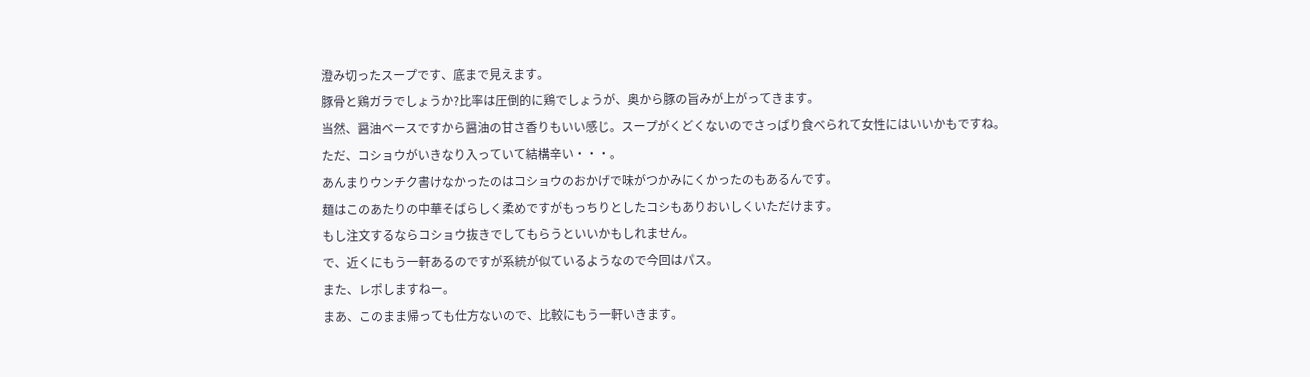澄み切ったスープです、底まで見えます。
豚骨と鶏ガラでしょうか?比率は圧倒的に鶏でしょうが、奥から豚の旨みが上がってきます。
当然、醤油ベースですから醤油の甘さ香りもいい感じ。スープがくどくないのでさっぱり食べられて女性にはいいかもですね。
ただ、コショウがいきなり入っていて結構辛い・・・。
あんまりウンチク書けなかったのはコショウのおかげで味がつかみにくかったのもあるんです。
麺はこのあたりの中華そばらしく柔めですがもっちりとしたコシもありおいしくいただけます。
もし注文するならコショウ抜きでしてもらうといいかもしれません。
で、近くにもう一軒あるのですが系統が似ているようなので今回はパス。
また、レポしますねー。
まあ、このまま帰っても仕方ないので、比較にもう一軒いきます。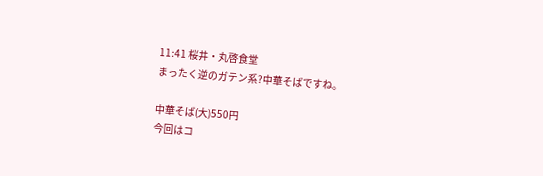11:41 桜井・丸啓食堂
まったく逆のガテン系?中華そばですね。

中華そば(大)550円
今回はコ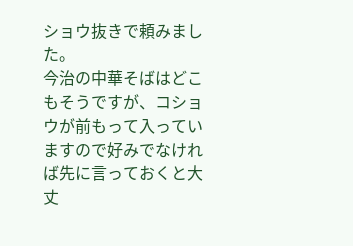ショウ抜きで頼みました。
今治の中華そばはどこもそうですが、コショウが前もって入っていますので好みでなければ先に言っておくと大丈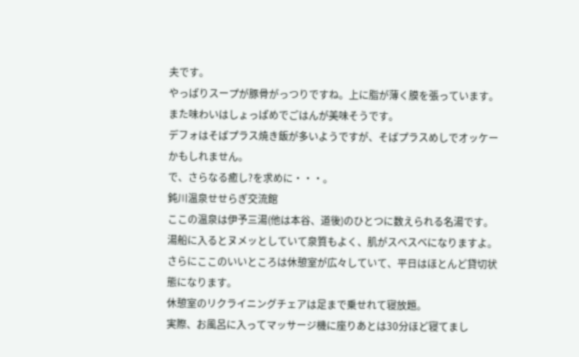夫です。
やっぱりスープが豚骨がっつりですね。上に脂が薄く膜を張っています。
また味わいはしょっぱめでごはんが美味そうです。
デフォはそばプラス焼き飯が多いようですが、そばプラスめしでオッケーかもしれません。
で、さらなる癒し?を求めに・・・。
鈍川温泉せせらぎ交流館
ここの温泉は伊予三湯(他は本谷、道後)のひとつに数えられる名湯です。
湯船に入るとヌメッとしていて泉質もよく、肌がスベスベになりますよ。
さらにここのいいところは休憩室が広々していて、平日はほとんど貸切状態になります。
休憩室のリクライニングチェアは足まで乗せれて寝放題。
実際、お風呂に入ってマッサージ機に座りあとは30分ほど寝てまし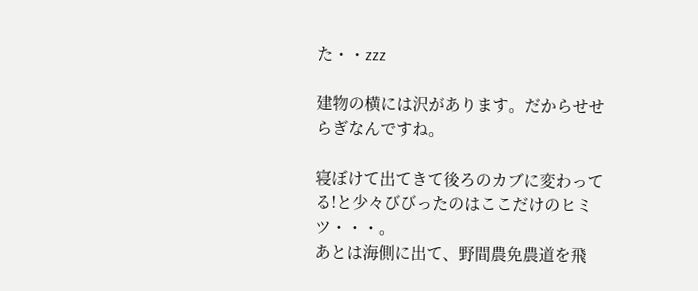た・・zzz

建物の横には沢があります。だからせせらぎなんですね。

寝ぼけて出てきて後ろのカブに変わってる!と少々びびったのはここだけのヒミツ・・・。
あとは海側に出て、野間農免農道を飛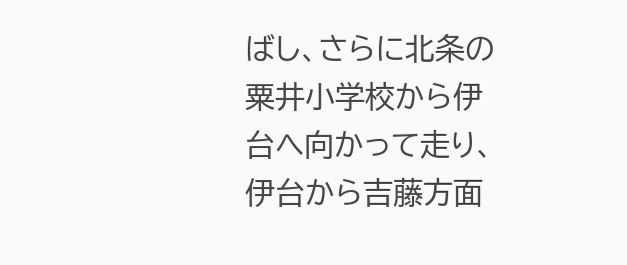ばし、さらに北条の粟井小学校から伊台へ向かって走り、伊台から吉藤方面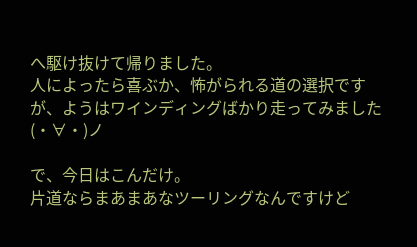へ駆け抜けて帰りました。
人によったら喜ぶか、怖がられる道の選択ですが、ようはワインディングばかり走ってみました(・∀・)ノ

で、今日はこんだけ。
片道ならまあまあなツーリングなんですけど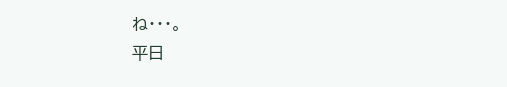ね・・・。
平日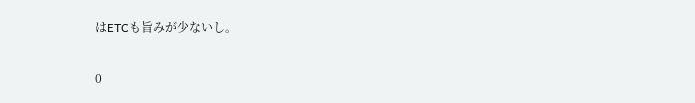はETCも旨みが少ないし。

0